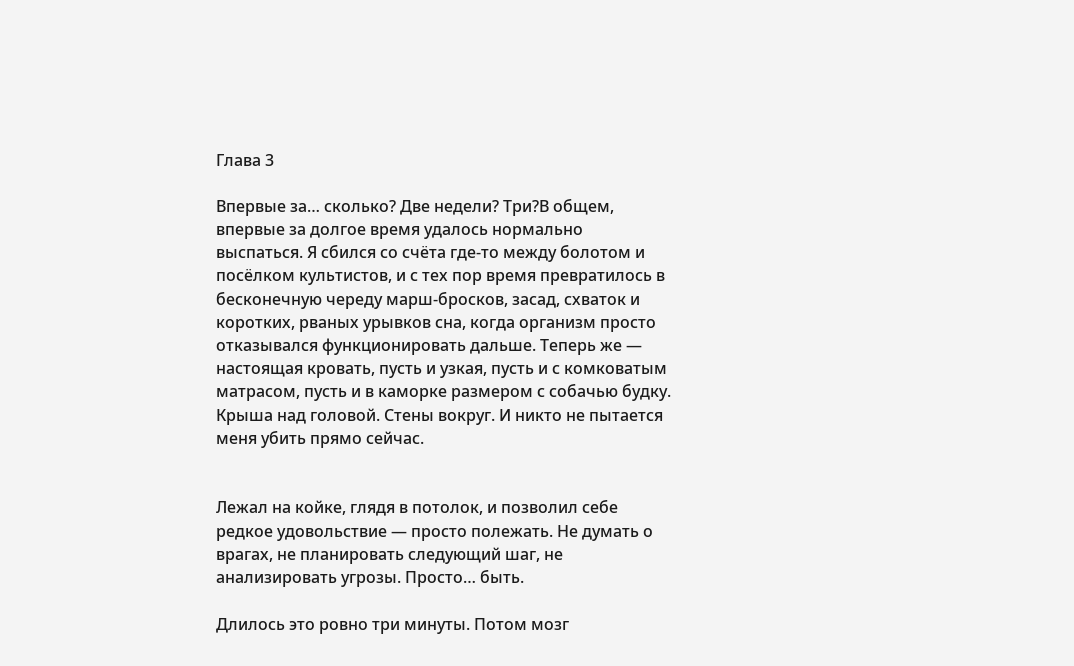Глава 3

Впервые за… сколько? Две недели? Три?В общем, впервые за долгое время удалось нормально выспаться. Я сбился со счёта где-то между болотом и посёлком культистов, и с тех пор время превратилось в бесконечную череду марш-бросков, засад, схваток и коротких, рваных урывков сна, когда организм просто отказывался функционировать дальше. Теперь же — настоящая кровать, пусть и узкая, пусть и с комковатым матрасом, пусть и в каморке размером с собачью будку. Крыша над головой. Стены вокруг. И никто не пытается меня убить прямо сейчас.


Лежал на койке, глядя в потолок, и позволил себе редкое удовольствие — просто полежать. Не думать о врагах, не планировать следующий шаг, не анализировать угрозы. Просто… быть.

Длилось это ровно три минуты. Потом мозг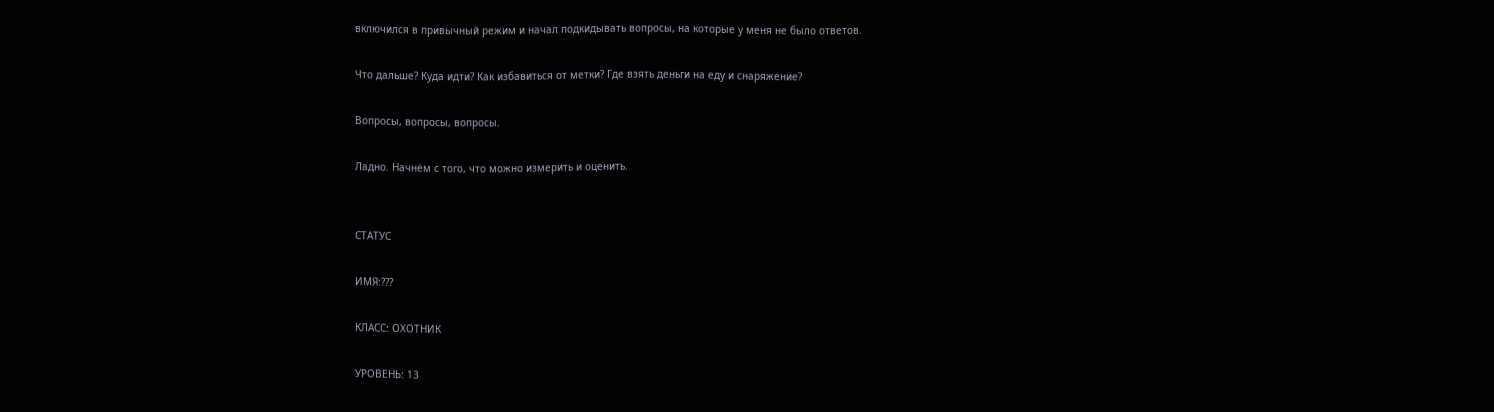включился в привычный режим и начал подкидывать вопросы, на которые у меня не было ответов.

Что дальше? Куда идти? Как избавиться от метки? Где взять деньги на еду и снаряжение?

Вопросы, вопросы, вопросы.

Ладно. Начнём с того, что можно измерить и оценить.


СТАТУС

ИМЯ:???

КЛАСС: ОХОТНИК

УРОВЕНЬ: 13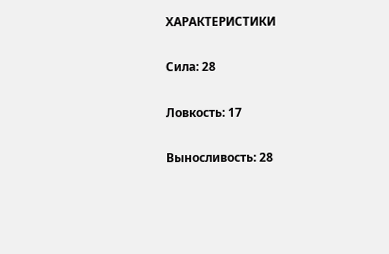ХАРАКТЕРИСТИКИ

Сила: 28

Ловкость: 17

Выносливость: 28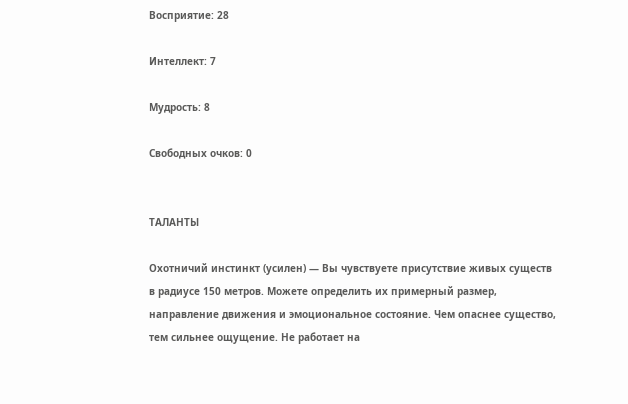Восприятие: 28

Интеллект: 7

Мудрость: 8

Свободных очков: 0


ТАЛАНТЫ

Охотничий инстинкт (усилен) — Вы чувствуете присутствие живых существ в радиусе 150 метров. Можете определить их примерный размер, направление движения и эмоциональное состояние. Чем опаснее существо, тем сильнее ощущение. Не работает на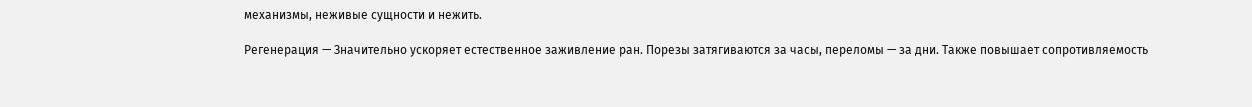механизмы, неживые сущности и нежить.

Регенерация — Значительно ускоряет естественное заживление ран. Порезы затягиваются за часы, переломы — за дни. Также повышает сопротивляемость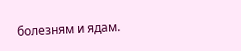болезням и ядам.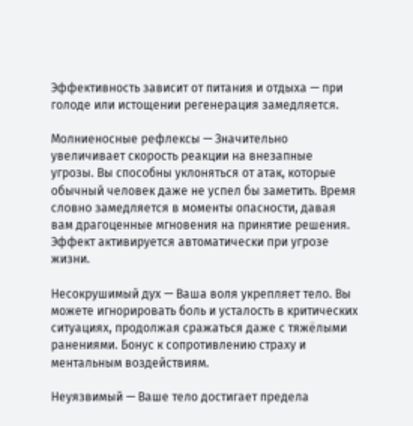Эффективность зависит от питания и отдыха — при голоде или истощении регенерация замедляется.

Молниеносные рефлексы — Значительно увеличивает скорость реакции на внезапные угрозы. Вы способны уклоняться от атак, которые обычный человек даже не успел бы заметить. Время словно замедляется в моменты опасности, давая вам драгоценные мгновения на принятие решения. Эффект активируется автоматически при угрозе жизни.

Несокрушимый дух — Ваша воля укрепляет тело. Вы можете игнорировать боль и усталость в критических ситуациях, продолжая сражаться даже с тяжёлыми ранениями. Бонус к сопротивлению страху и ментальным воздействиям.

Неуязвимый — Ваше тело достигает предела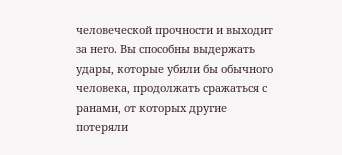человеческой прочности и выходит за него. Вы способны выдержать удары, которые убили бы обычного человека, продолжать сражаться с ранами, от которых другие потеряли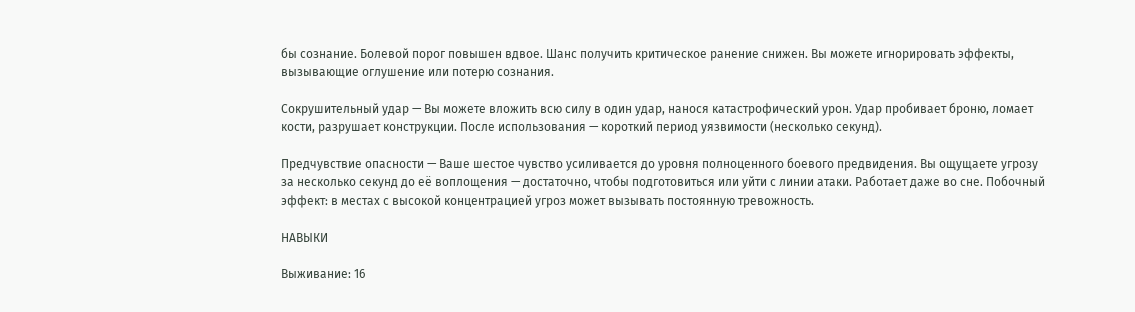бы сознание. Болевой порог повышен вдвое. Шанс получить критическое ранение снижен. Вы можете игнорировать эффекты, вызывающие оглушение или потерю сознания.

Сокрушительный удар — Вы можете вложить всю силу в один удар, нанося катастрофический урон. Удар пробивает броню, ломает кости, разрушает конструкции. После использования — короткий период уязвимости (несколько секунд).

Предчувствие опасности — Ваше шестое чувство усиливается до уровня полноценного боевого предвидения. Вы ощущаете угрозу за несколько секунд до её воплощения — достаточно, чтобы подготовиться или уйти с линии атаки. Работает даже во сне. Побочный эффект: в местах с высокой концентрацией угроз может вызывать постоянную тревожность.

НАВЫКИ

Выживание: 16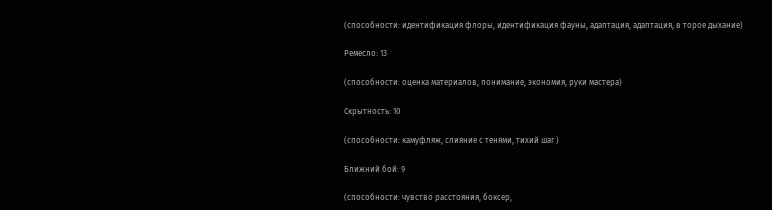(способности: идентификация флоры, идентификация фауны, адаптация, адаптация, в торое дыхание)

Ремесло: 13

(способности: оценка материалов, понимание, экономия, руки мастера)

Скрытность: 10

(способности: камуфляж, слияние с тенями, тихий шаг )

Ближний бой: 9

(способности: чувство расстояния, боксер,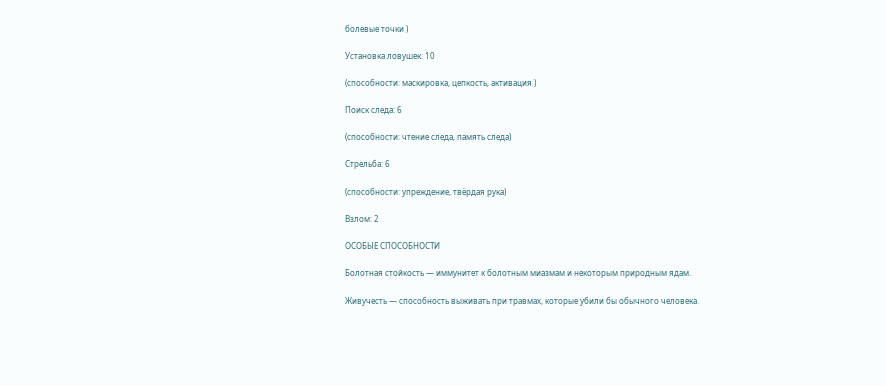болевые точки )

Установка ловушек: 10

(способности: маскировка, цепкость, активация )

Поиск следа: 6

(способности: чтение следа, память следа)

Стрельба: 6

(способности: упреждение, твёрдая рука)

Взлом: 2

ОСОБЫЕ СПОСОБНОСТИ

Болотная стойкость — иммунитет к болотным миазмам и некоторым природным ядам.

Живучесть — способность выживать при травмах, которые убили бы обычного человека.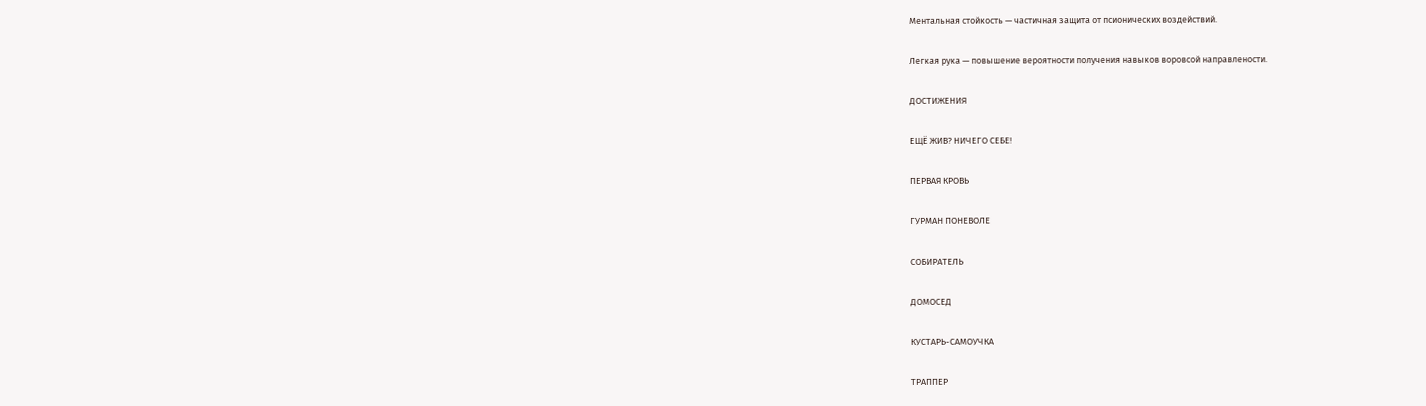Ментальная стойкость — частичная защита от псионических воздействий.

Легкая рука — повышение вероятности получения навыков воровсой направлености.

ДОСТИЖЕНИЯ

ЕЩЁ ЖИВ? НИЧЕГО СЕБЕ!

ПЕРВАЯ КРОВЬ

ГУРМАН ПОНЕВОЛЕ

СОБИРАТЕЛЬ

ДОМОСЕД

КУСТАРЬ-САМОУЧКА

ТРАППЕР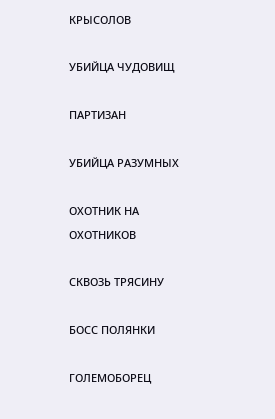КРЫСОЛОВ

УБИЙЦА ЧУДОВИЩ

ПАРТИЗАН

УБИЙЦА РАЗУМНЫХ

ОХОТНИК НА ОХОТНИКОВ

СКВОЗЬ ТРЯСИНУ

БОСС ПОЛЯНКИ

ГОЛЕМОБОРЕЦ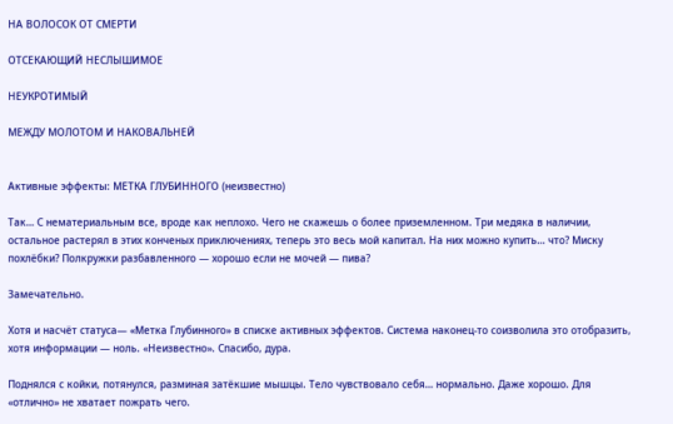НА ВОЛОСОК ОТ СМЕРТИ

ОТСЕКАЮЩИЙ НЕСЛЫШИМОЕ

НЕУКРОТИМЫЙ

МЕЖДУ МОЛОТОМ И НАКОВАЛЬНЕЙ


Активные эффекты: МЕТКА ГЛУБИННОГО (неизвестно)

Так… С нематериальным все, вроде как неплохо. Чего не скажешь о более приземленном. Три медяка в наличии, остальное растерял в этих конченых приключениях, теперь это весь мой капитал. На них можно купить… что? Миску похлёбки? Полкружки разбавленного — хорошо если не мочей — пива?

Замечательно.

Хотя и насчёт статуса— «Метка Глубинного» в списке активных эффектов. Система наконец-то соизволила это отобразить, хотя информации — ноль. «Неизвестно». Спасибо, дура.

Поднялся с койки, потянулся, разминая затёкшие мышцы. Тело чувствовало себя… нормально. Даже хорошо. Для «отлично» не хватает пожрать чего.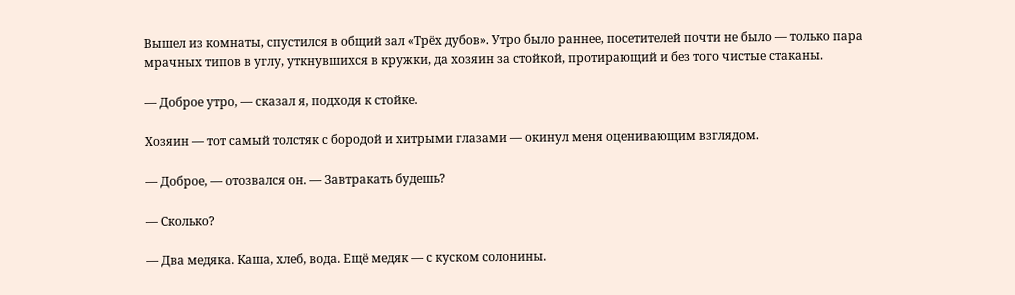Вышел из комнаты, спустился в общий зал «Трёх дубов». Утро было раннее, посетителей почти не было — только пара мрачных типов в углу, уткнувшихся в кружки, да хозяин за стойкой, протирающий и без того чистые стаканы.

— Доброе утро, — сказал я, подходя к стойке.

Хозяин — тот самый толстяк с бородой и хитрыми глазами — окинул меня оценивающим взглядом.

— Доброе, — отозвался он. — Завтракать будешь?

— Сколько?

— Два медяка. Каша, хлеб, вода. Ещё медяк — с куском солонины.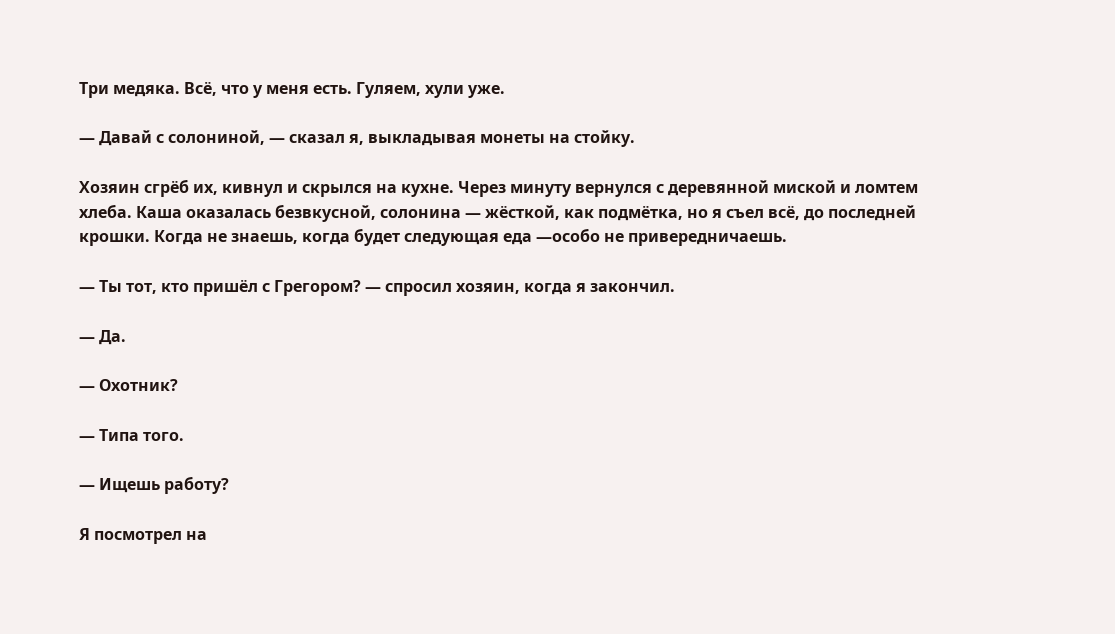Три медяка. Всё, что у меня есть. Гуляем, хули уже.

— Давай с солониной, — сказал я, выкладывая монеты на стойку.

Хозяин сгрёб их, кивнул и скрылся на кухне. Через минуту вернулся с деревянной миской и ломтем хлеба. Каша оказалась безвкусной, солонина — жёсткой, как подмётка, но я съел всё, до последней крошки. Когда не знаешь, когда будет следующая еда —особо не привередничаешь.

— Ты тот, кто пришёл с Грегором? — спросил хозяин, когда я закончил.

— Да.

— Охотник?

— Типа того.

— Ищешь работу?

Я посмотрел на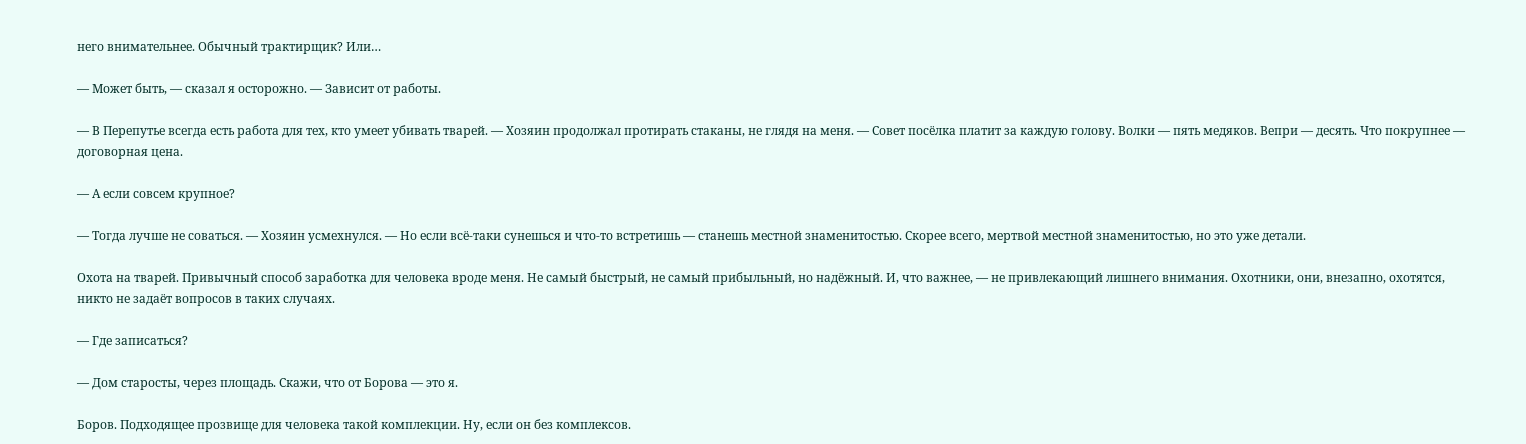него внимательнее. Обычный трактирщик? Или…

— Может быть, — сказал я осторожно. — Зависит от работы.

— В Перепутье всегда есть работа для тех, кто умеет убивать тварей. — Хозяин продолжал протирать стаканы, не глядя на меня. — Совет посёлка платит за каждую голову. Волки — пять медяков. Вепри — десять. Что покрупнее — договорная цена.

— А если совсем крупное?

— Тогда лучше не соваться. — Хозяин усмехнулся. — Но если всё-таки сунешься и что-то встретишь — станешь местной знаменитостью. Скорее всего, мертвой местной знаменитостью, но это уже детали.

Охота на тварей. Привычный способ заработка для человека вроде меня. Не самый быстрый, не самый прибыльный, но надёжный. И, что важнее, — не привлекающий лишнего внимания. Охотники, они, внезапно, охотятся, никто не задаёт вопросов в таких случаях.

— Где записаться?

— Дом старосты, через площадь. Скажи, что от Борова — это я.

Боров. Подходящее прозвище для человека такой комплекции. Ну, если он без комплексов.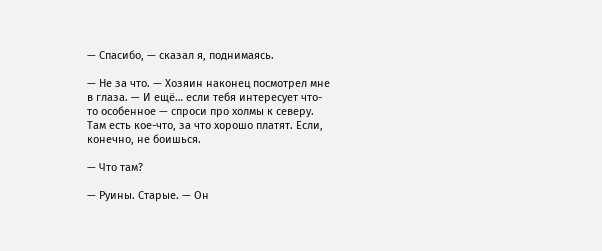— Спасибо, — сказал я, поднимаясь.

— Не за что. — Хозяин наконец посмотрел мне в глаза. — И ещё… если тебя интересует что-то особенное — спроси про холмы к северу. Там есть кое-что, за что хорошо платят. Если, конечно, не боишься.

— Что там?

— Руины. Старые. — Он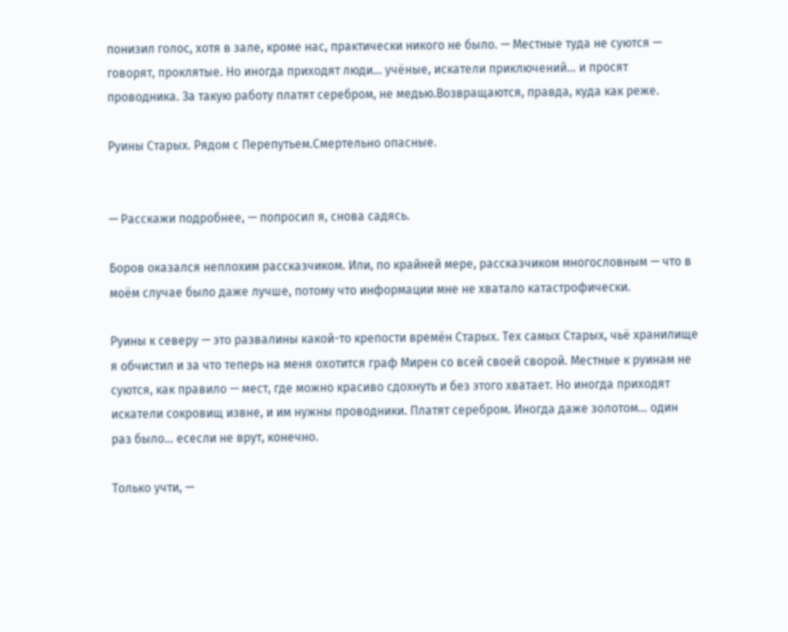понизил голос, хотя в зале, кроме нас, практически никого не было. — Местные туда не суются — говорят, проклятые. Но иногда приходят люди… учёные, искатели приключений… и просят проводника. За такую работу платят серебром, не медью.Возвращаются, правда, куда как реже.

Руины Старых. Рядом с Перепутьем.Смертельно опасные.


— Расскажи подробнее, — попросил я, снова садясь.

Боров оказался неплохим рассказчиком. Или, по крайней мере, рассказчиком многословным — что в моём случае было даже лучше, потому что информации мне не хватало катастрофически.

Руины к северу — это развалины какой-то крепости времён Старых. Тех самых Старых, чьё хранилище я обчистил и за что теперь на меня охотится граф Мирен со всей своей сворой. Местные к руинам не суются, как правило — мест, где можно красиво сдохнуть и без этого хватает. Но иногда приходят искатели сокровищ извне, и им нужны проводники. Платят серебром. Иногда даже золотом… один раз было… есесли не врут, конечно.

Только учти, —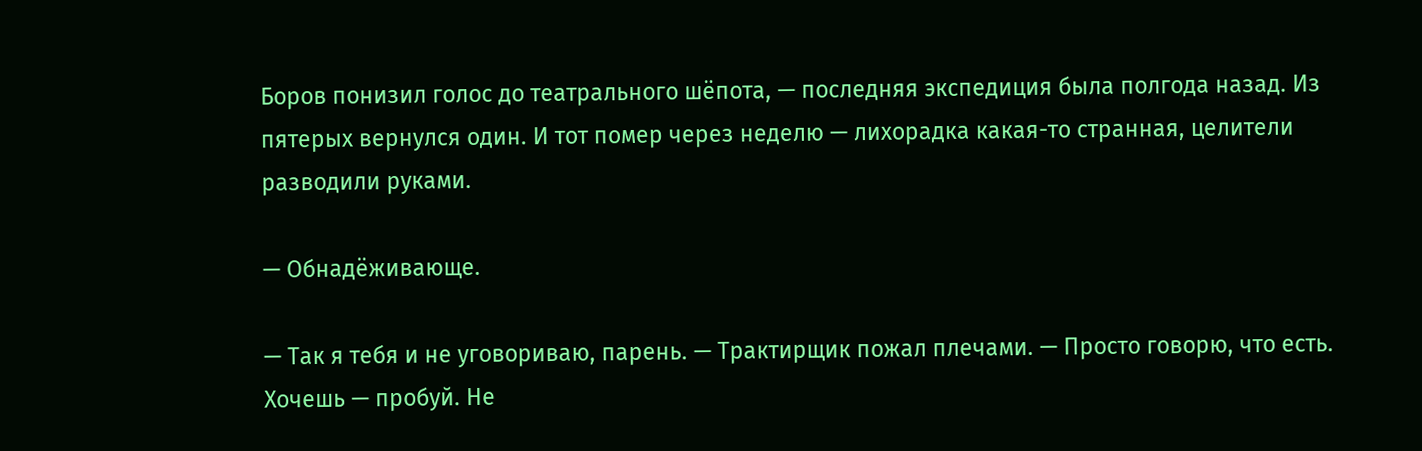Боров понизил голос до театрального шёпота, — последняя экспедиция была полгода назад. Из пятерых вернулся один. И тот помер через неделю — лихорадка какая-то странная, целители разводили руками.

— Обнадёживающе.

— Так я тебя и не уговориваю, парень. — Трактирщик пожал плечами. — Просто говорю, что есть. Хочешь — пробуй. Не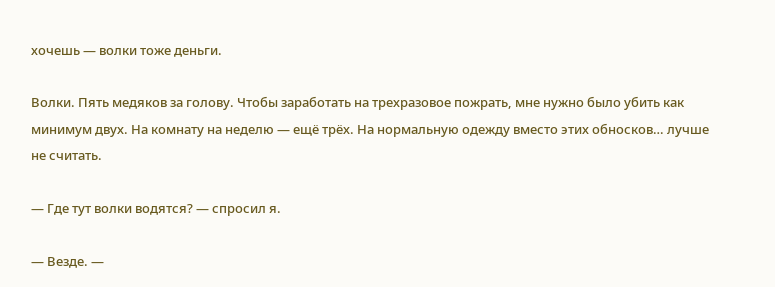хочешь — волки тоже деньги.

Волки. Пять медяков за голову. Чтобы заработать на трехразовое пожрать, мне нужно было убить как минимум двух. На комнату на неделю — ещё трёх. На нормальную одежду вместо этих обносков… лучше не считать.

— Где тут волки водятся? — спросил я.

— Везде. —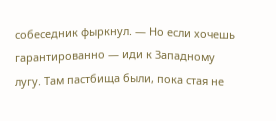собеседник фыркнул. — Но если хочешь гарантированно — иди к Западному лугу. Там пастбища были, пока стая не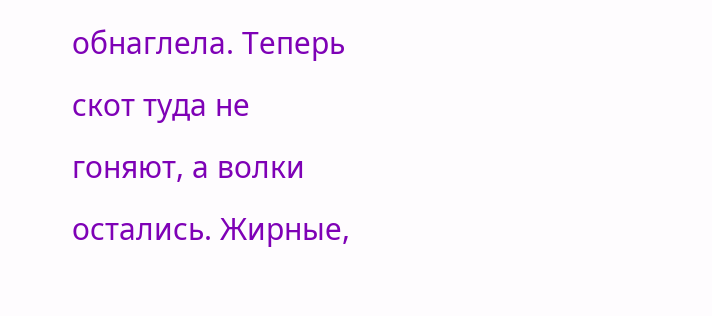обнаглела. Теперь скот туда не гоняют, а волки остались. Жирные,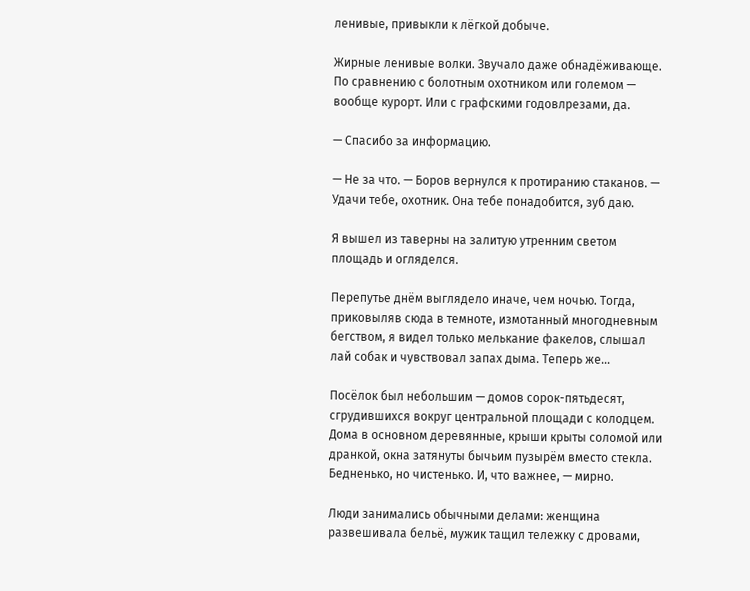ленивые, привыкли к лёгкой добыче.

Жирные ленивые волки. Звучало даже обнадёживающе. По сравнению с болотным охотником или големом — вообще курорт. Или с графскими годовлрезами, да.

— Спасибо за информацию.

— Не за что. — Боров вернулся к протиранию стаканов. — Удачи тебе, охотник. Она тебе понадобится, зуб даю.

Я вышел из таверны на залитую утренним светом площадь и огляделся.

Перепутье днём выглядело иначе, чем ночью. Тогда, приковыляв сюда в темноте, измотанный многодневным бегством, я видел только мелькание факелов, слышал лай собак и чувствовал запах дыма. Теперь же…

Посёлок был небольшим — домов сорок-пятьдесят, сгрудившихся вокруг центральной площади с колодцем. Дома в основном деревянные, крыши крыты соломой или дранкой, окна затянуты бычьим пузырём вместо стекла. Бедненько, но чистенько. И, что важнее, — мирно.

Люди занимались обычными делами: женщина развешивала бельё, мужик тащил тележку с дровами,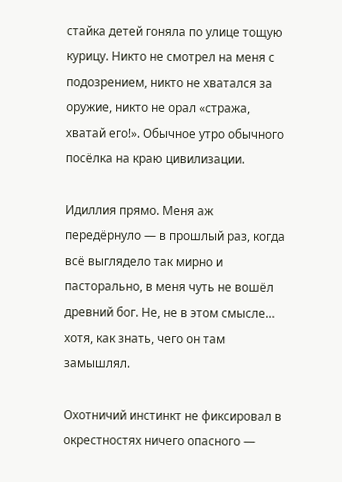стайка детей гоняла по улице тощую курицу. Никто не смотрел на меня с подозрением, никто не хватался за оружие, никто не орал «стража, хватай его!». Обычное утро обычного посёлка на краю цивилизации.

Идиллия прямо. Меня аж передёрнуло — в прошлый раз, когда всё выглядело так мирно и пасторально, в меня чуть не вошёл древний бог. Не, не в этом смысле… хотя, как знать, чего он там замышлял.

Охотничий инстинкт не фиксировал в окрестностях ничего опасного —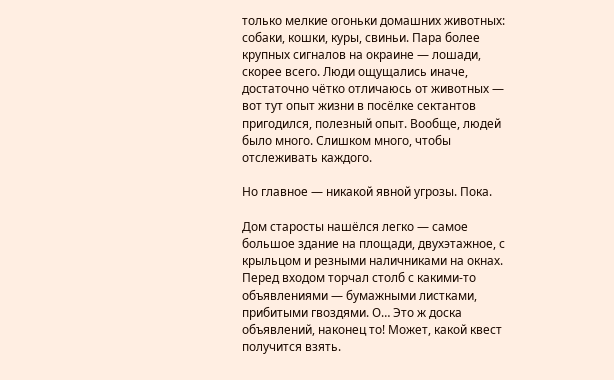только мелкие огоньки домашних животных: собаки, кошки, куры, свиньи. Пара более крупных сигналов на окраине — лошади, скорее всего. Люди ощущались иначе, достаточно чётко отличаюсь от животных — вот тут опыт жизни в посёлке сектантов пригодился, полезный опыт. Вообще, людей было много. Слишком много, чтобы отслеживать каждого.

Но главное — никакой явной угрозы. Пока.

Дом старосты нашёлся легко — самое большое здание на площади, двухэтажное, с крыльцом и резными наличниками на окнах. Перед входом торчал столб с какими-то объявлениями — бумажными листками, прибитыми гвоздями. О… Это ж доска объявлений, наконец то! Может, какой квест получится взять.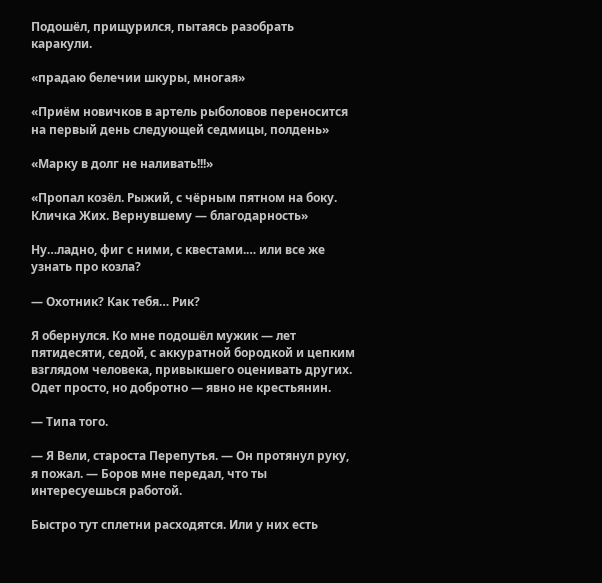Подошёл, прищурился, пытаясь разобрать каракули.

«прадаю белечии шкуры, многая»

«Приём новичков в артель рыболовов переносится на первый день следующей седмицы, полдень»

«Марку в долг не наливать!!!»

«Пропал козёл. Рыжий, с чёрным пятном на боку. Кличка Жих. Вернувшему — благодарность»

Ну…ладно, фиг с ними, с квестами.… или все же узнать про козла?

— Охотник? Как тебя… Рик?

Я обернулся. Ко мне подошёл мужик — лет пятидесяти, седой, с аккуратной бородкой и цепким взглядом человека, привыкшего оценивать других. Одет просто, но добротно — явно не крестьянин.

— Типа того.

— Я Вели, староста Перепутья. — Он протянул руку, я пожал. — Боров мне передал, что ты интересуешься работой.

Быстро тут сплетни расходятся. Или у них есть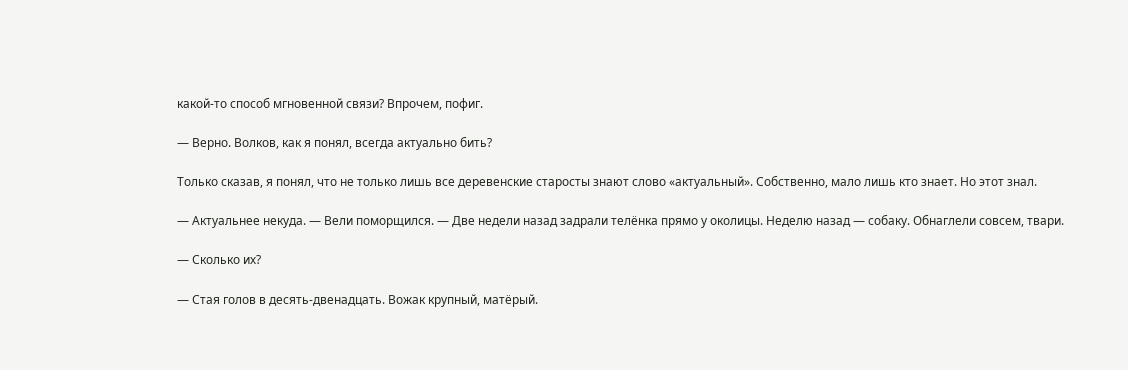какой-то способ мгновенной связи? Впрочем, пофиг.

— Верно. Волков, как я понял, всегда актуально бить?

Только сказав, я понял, что не только лишь все деревенские старосты знают слово «актуальный». Собственно, мало лишь кто знает. Но этот знал.

— Актуальнее некуда. — Вели поморщился. — Две недели назад задрали телёнка прямо у околицы. Неделю назад — собаку. Обнаглели совсем, твари.

— Сколько их?

— Стая голов в десять-двенадцать. Вожак крупный, матёрый.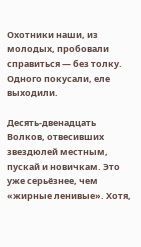Охотники наши, из молодых, пробовали справиться — без толку. Одного покусали, еле выходили.

Десять-двенадцать Волков, отвесивших звездюлей местным, пускай и новичкам. Это уже серьёзнее, чем «жирные ленивые». Хотя,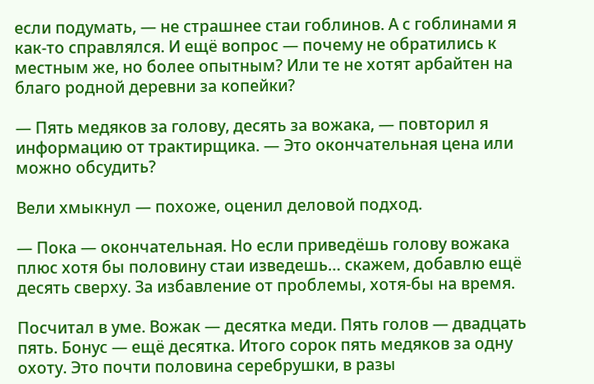если подумать, — не страшнее стаи гоблинов. А с гоблинами я как-то справлялся. И ещё вопрос — почему не обратились к местным же, но более опытным? Или те не хотят арбайтен на благо родной деревни за копейки?

— Пять медяков за голову, десять за вожака, — повторил я информацию от трактирщика. — Это окончательная цена или можно обсудить?

Вели хмыкнул — похоже, оценил деловой подход.

— Пока — окончательная. Но если приведёшь голову вожака плюс хотя бы половину стаи изведешь… скажем, добавлю ещё десять сверху. За избавление от проблемы, хотя-бы на время.

Посчитал в уме. Вожак — десятка меди. Пять голов — двадцать пять. Бонус — ещё десятка. Итого сорок пять медяков за одну охоту. Это почти половина серебрушки, в разы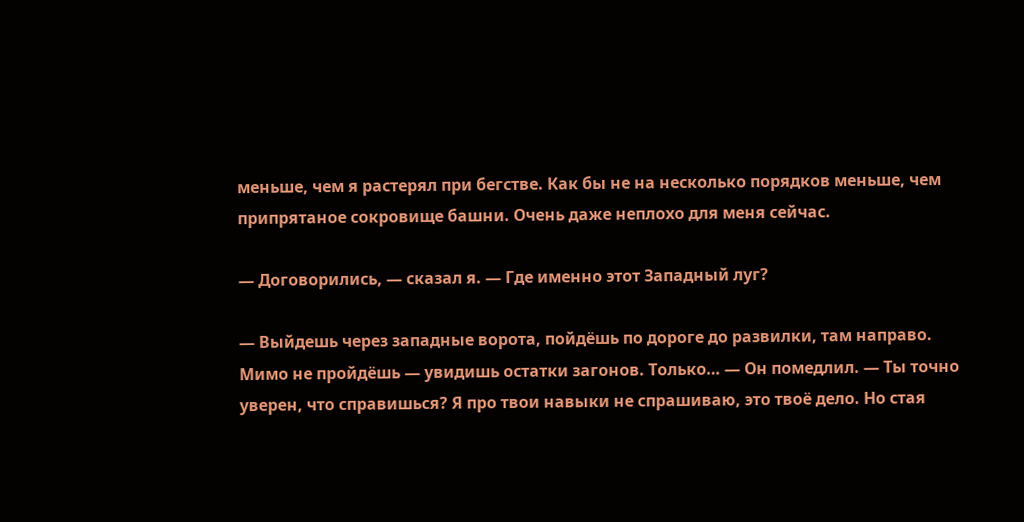меньше, чем я растерял при бегстве. Как бы не на несколько порядков меньше, чем припрятаное сокровище башни. Очень даже неплохо для меня сейчас.

— Договорились, — сказал я. — Где именно этот Западный луг?

— Выйдешь через западные ворота, пойдёшь по дороге до развилки, там направо. Мимо не пройдёшь — увидишь остатки загонов. Только… — Он помедлил. — Ты точно уверен, что справишься? Я про твои навыки не спрашиваю, это твоё дело. Но стая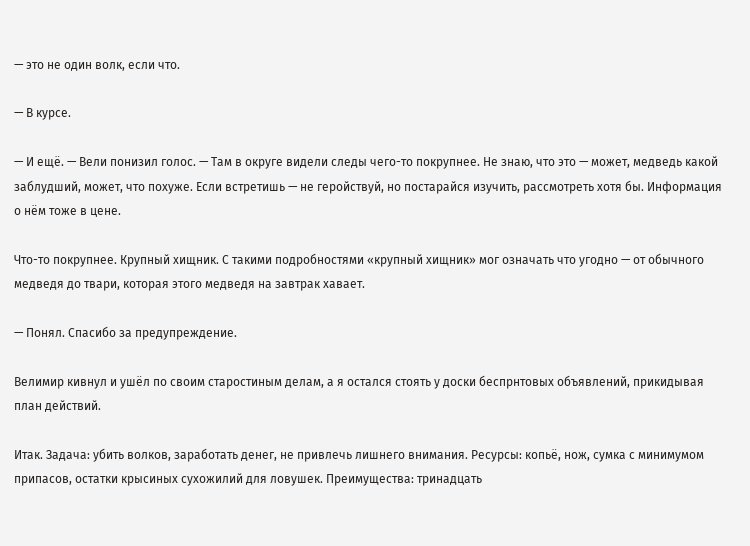— это не один волк, если что.

— В курсе.

— И ещё. — Вели понизил голос. — Там в округе видели следы чего-то покрупнее. Не знаю, что это — может, медведь какой заблудший, может, что похуже. Если встретишь — не геройствуй, но постарайся изучить, рассмотреть хотя бы. Информация о нём тоже в цене.

Что-то покрупнее. Крупный хищник. С такими подробностями «крупный хищник» мог означать что угодно — от обычного медведя до твари, которая этого медведя на завтрак хавает.

— Понял. Спасибо за предупреждение.

Велимир кивнул и ушёл по своим старостиным делам, а я остался стоять у доски беспрнтовых объявлений, прикидывая план действий.

Итак. Задача: убить волков, заработать денег, не привлечь лишнего внимания. Ресурсы: копьё, нож, сумка с минимумом припасов, остатки крысиных сухожилий для ловушек. Преимущества: тринадцать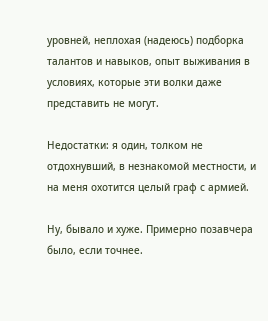уровней, неплохая (надеюсь) подборка талантов и навыков, опыт выживания в условиях, которые эти волки даже представить не могут.

Недостатки: я один, толком не отдохнувший, в незнакомой местности, и на меня охотится целый граф с армией.

Ну, бывало и хуже. Примерно позавчера было, если точнее.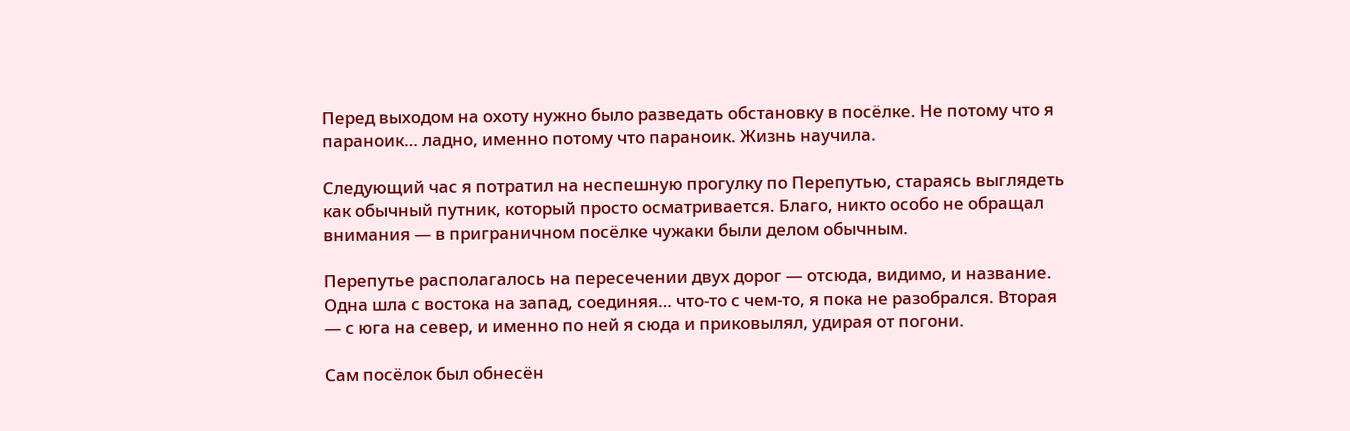Перед выходом на охоту нужно было разведать обстановку в посёлке. Не потому что я параноик… ладно, именно потому что параноик. Жизнь научила.

Следующий час я потратил на неспешную прогулку по Перепутью, стараясь выглядеть как обычный путник, который просто осматривается. Благо, никто особо не обращал внимания — в приграничном посёлке чужаки были делом обычным.

Перепутье располагалось на пересечении двух дорог — отсюда, видимо, и название. Одна шла с востока на запад, соединяя… что-то с чем-то, я пока не разобрался. Вторая — с юга на север, и именно по ней я сюда и приковылял, удирая от погони.

Сам посёлок был обнесён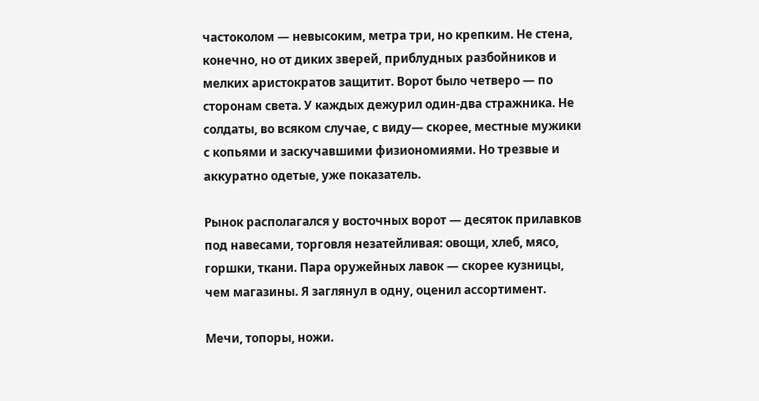частоколом — невысоким, метра три, но крепким. Не стена, конечно, но от диких зверей, приблудных разбойников и мелких аристократов защитит. Ворот было четверо — по сторонам света. У каждых дежурил один-два стражника. Не солдаты, во всяком случае, с виду— скорее, местные мужики с копьями и заскучавшими физиономиями. Но трезвые и аккуратно одетые, уже показатель.

Рынок располагался у восточных ворот — десяток прилавков под навесами, торговля незатейливая: овощи, хлеб, мясо, горшки, ткани. Пара оружейных лавок — скорее кузницы, чем магазины. Я заглянул в одну, оценил ассортимент.

Мечи, топоры, ножи.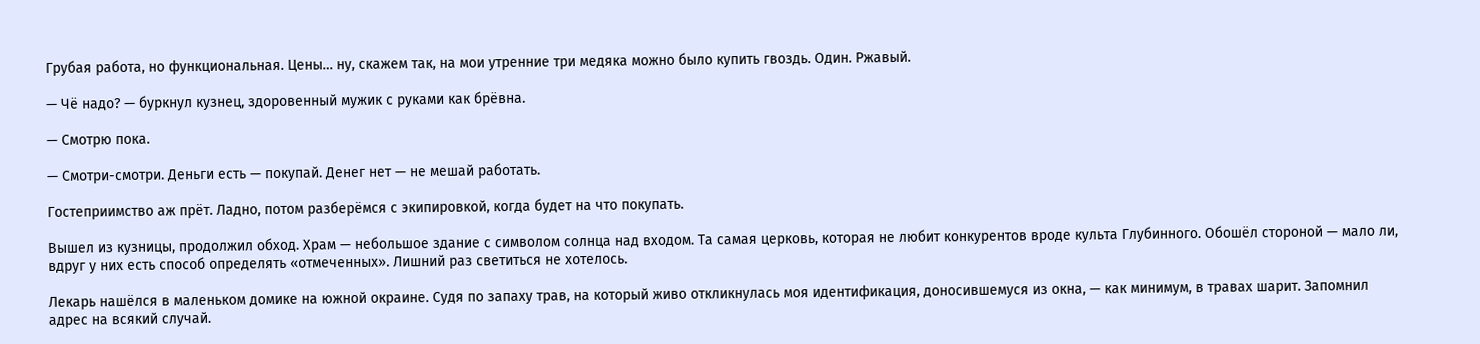Грубая работа, но функциональная. Цены… ну, скажем так, на мои утренние три медяка можно было купить гвоздь. Один. Ржавый.

— Чё надо? — буркнул кузнец, здоровенный мужик с руками как брёвна.

— Смотрю пока.

— Смотри-смотри. Деньги есть — покупай. Денег нет — не мешай работать.

Гостеприимство аж прёт. Ладно, потом разберёмся с экипировкой, когда будет на что покупать.

Вышел из кузницы, продолжил обход. Храм — небольшое здание с символом солнца над входом. Та самая церковь, которая не любит конкурентов вроде культа Глубинного. Обошёл стороной — мало ли, вдруг у них есть способ определять «отмеченных». Лишний раз светиться не хотелось.

Лекарь нашёлся в маленьком домике на южной окраине. Судя по запаху трав, на который живо откликнулась моя идентификация, доносившемуся из окна, — как минимум, в травах шарит. Запомнил адрес на всякий случай.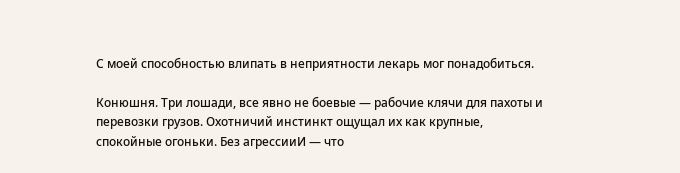С моей способностью влипать в неприятности лекарь мог понадобиться.

Конюшня. Три лошади, все явно не боевые — рабочие клячи для пахоты и перевозки грузов. Охотничий инстинкт ощущал их как крупные, спокойные огоньки. Без агрессииИ — что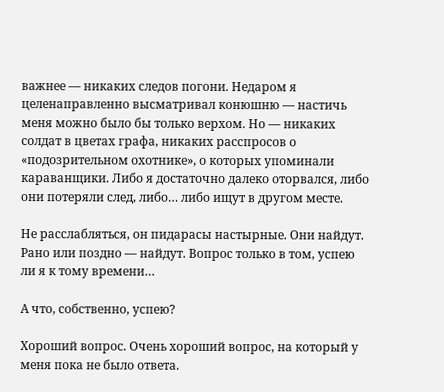важнее — никаких следов погони. Недаром я целенаправленно высматривал конюшню — настичь меня можно было бы только верхом. Но — никаких солдат в цветах графа, никаких расспросов о «подозрительном охотнике», о которых упоминали караванщики. Либо я достаточно далеко оторвался, либо они потеряли след, либо… либо ищут в другом месте.

Не расслабляться, он пидарасы настырные. Они найдут. Рано или поздно — найдут. Вопрос только в том, успею ли я к тому времени…

А что, собственно, успею?

Хороший вопрос. Очень хороший вопрос, на который у меня пока не было ответа.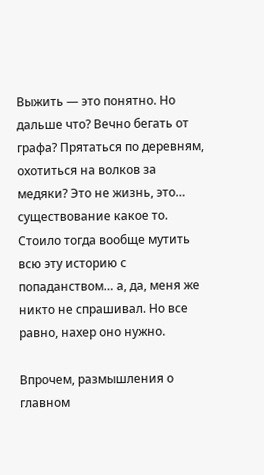Выжить — это понятно. Но дальше что? Вечно бегать от графа? Прятаться по деревням, охотиться на волков за медяки? Это не жизнь, это… существование какое то. Стоило тогда вообще мутить всю эту историю с попаданством… а, да, меня же никто не спрашивал. Но все равно, нахер оно нужно.

Впрочем, размышления о главном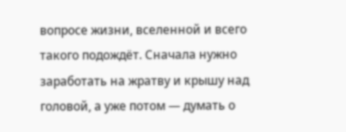вопросе жизни, вселенной и всего такого подождёт. Сначала нужно заработать на жратву и крышу над головой, а уже потом — думать о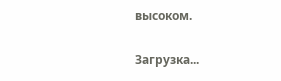высоком.

Загрузка...